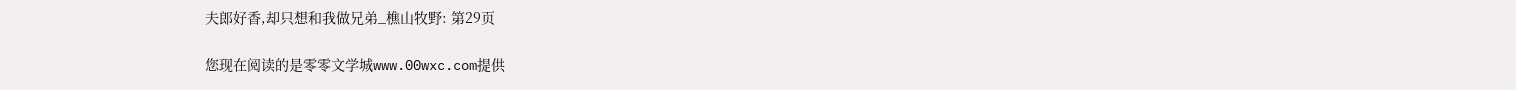夫郎好香,却只想和我做兄弟_樵山牧野: 第29页

您现在阅读的是零零文学城www.00wxc.com提供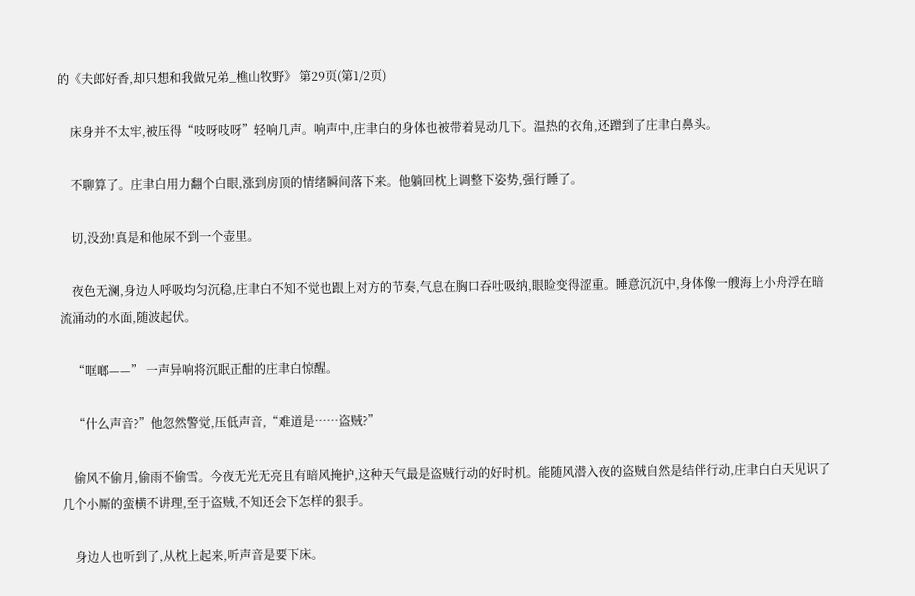的《夫郎好香,却只想和我做兄弟_樵山牧野》 第29页(第1/2页)

    床身并不太牢,被压得“吱呀吱呀”轻响几声。响声中,庄聿白的身体也被带着晃动几下。温热的衣角,还蹭到了庄聿白鼻头。

    不聊算了。庄聿白用力翻个白眼,涨到房顶的情绪瞬间落下来。他躺回枕上调整下姿势,强行睡了。

    切,没劲!真是和他尿不到一个壶里。

    夜色无澜,身边人呼吸均匀沉稳,庄聿白不知不觉也跟上对方的节奏,气息在胸口吞吐吸纳,眼睑变得涩重。睡意沉沉中,身体像一艘海上小舟浮在暗流涌动的水面,随波起伏。

    “哐啷——” 一声异响将沉眠正酣的庄聿白惊醒。

    “什么声音?”他忽然警觉,压低声音,“难道是……盗贼?”

    偷风不偷月,偷雨不偷雪。今夜无光无亮且有暗风掩护,这种天气最是盗贼行动的好时机。能随风潜入夜的盗贼自然是结伴行动,庄聿白白天见识了几个小厮的蛮横不讲理,至于盗贼,不知还会下怎样的狠手。

    身边人也听到了,从枕上起来,听声音是要下床。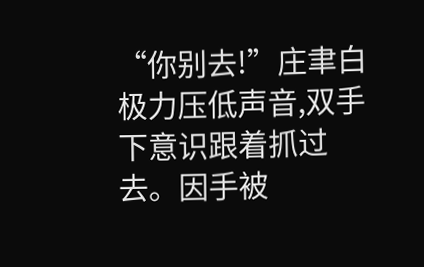“你别去!”庄聿白极力压低声音,双手下意识跟着抓过去。因手被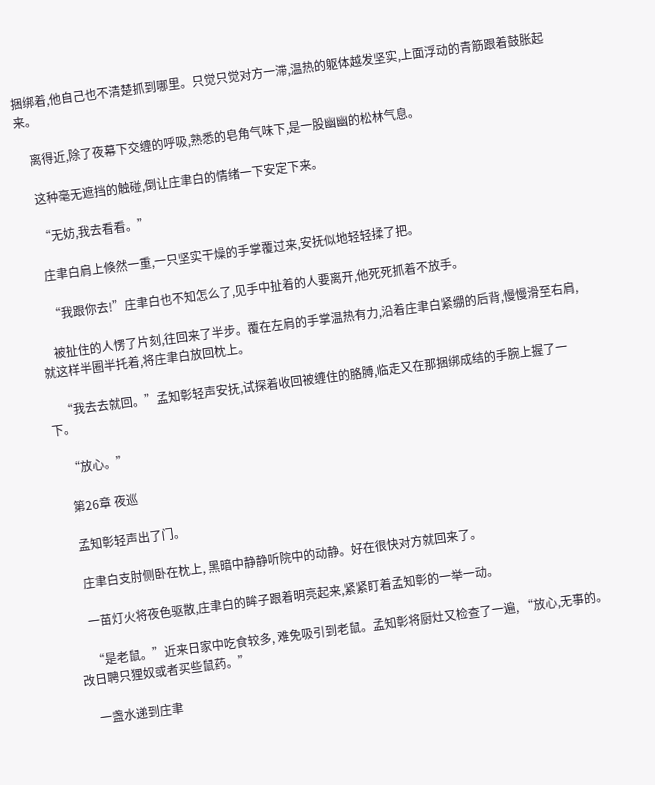捆绑着,他自己也不清楚抓到哪里。只觉只觉对方一滞,温热的躯体越发坚实,上面浮动的青筋跟着鼓胀起来。

    离得近,除了夜幕下交缠的呼吸,熟悉的皂角气味下,是一股幽幽的松林气息。

    这种毫无遮挡的触碰,倒让庄聿白的情绪一下安定下来。

    “无妨,我去看看。”

    庄聿白肩上倏然一重,一只坚实干燥的手掌覆过来,安抚似地轻轻揉了把。

    “我跟你去!”庄聿白也不知怎么了,见手中扯着的人要离开,他死死抓着不放手。

    被扯住的人愣了片刻,往回来了半步。覆在左肩的手掌温热有力,沿着庄聿白紧绷的后背,慢慢滑至右肩,就这样半圈半托着,将庄聿白放回枕上。

    “我去去就回。”孟知彰轻声安抚,试探着收回被缠住的胳膊,临走又在那捆绑成结的手腕上握了一下。

    “放心。”

    第26章 夜巡

    孟知彰轻声出了门。

    庄聿白支肘侧卧在枕上, 黑暗中静静听院中的动静。好在很快对方就回来了。

    一苗灯火将夜色驱散,庄聿白的眸子跟着明亮起来,紧紧盯着孟知彰的一举一动。

    “是老鼠。”近来日家中吃食较多, 难免吸引到老鼠。孟知彰将厨灶又检查了一遍, “放心,无事的。改日聘只狸奴或者买些鼠药。”

    一盏水递到庄聿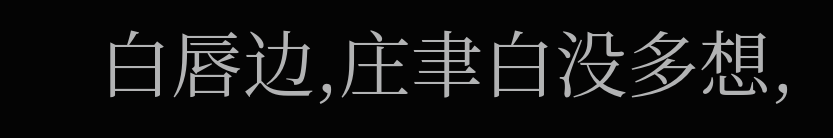白唇边,庄聿白没多想,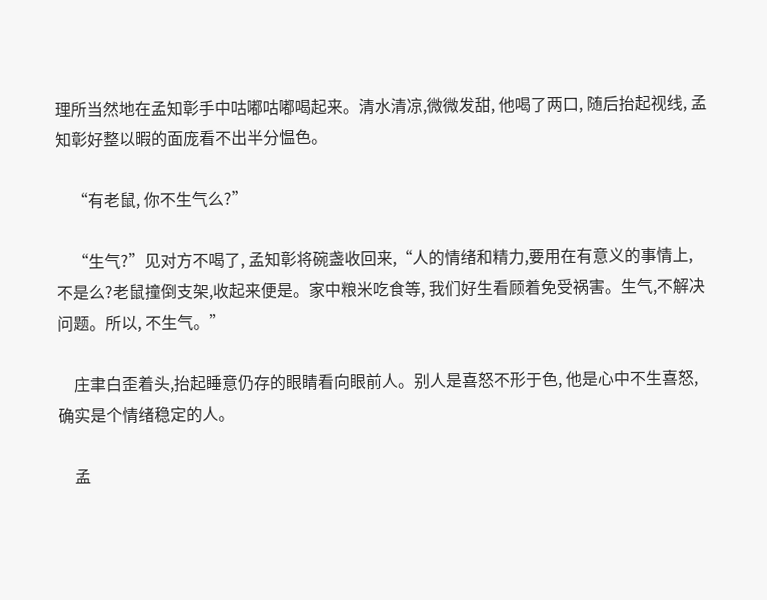理所当然地在孟知彰手中咕嘟咕嘟喝起来。清水清凉,微微发甜, 他喝了两口, 随后抬起视线, 孟知彰好整以暇的面庞看不出半分愠色。

    “有老鼠, 你不生气么?”

    “生气?”见对方不喝了, 孟知彰将碗盏收回来,“人的情绪和精力,要用在有意义的事情上, 不是么?老鼠撞倒支架,收起来便是。家中粮米吃食等, 我们好生看顾着免受祸害。生气,不解决问题。所以, 不生气。”

    庄聿白歪着头,抬起睡意仍存的眼睛看向眼前人。别人是喜怒不形于色, 他是心中不生喜怒, 确实是个情绪稳定的人。

    孟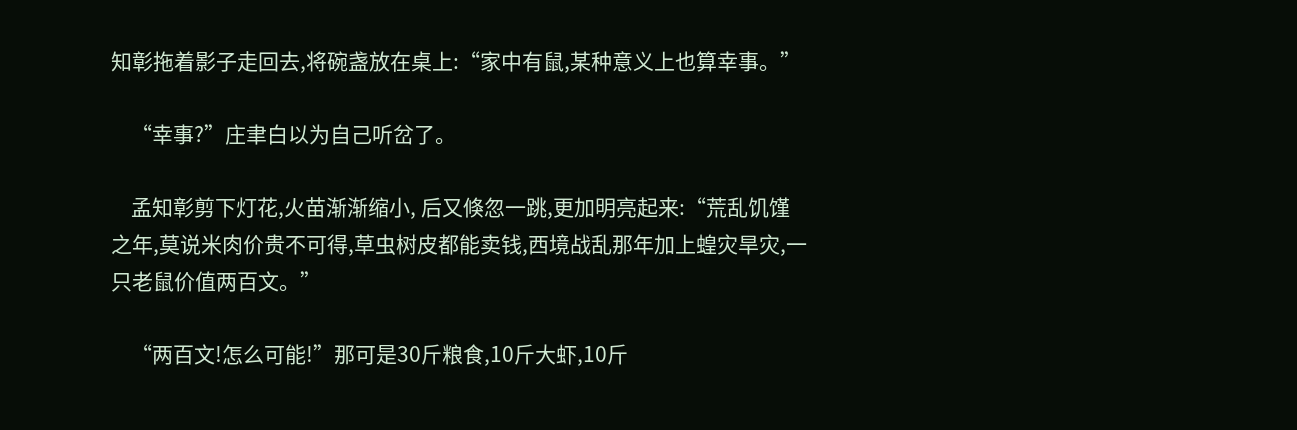知彰拖着影子走回去,将碗盏放在桌上:“家中有鼠,某种意义上也算幸事。”

    “幸事?”庄聿白以为自己听岔了。

    孟知彰剪下灯花,火苗渐渐缩小, 后又倏忽一跳,更加明亮起来:“荒乱饥馑之年,莫说米肉价贵不可得,草虫树皮都能卖钱,西境战乱那年加上蝗灾旱灾,一只老鼠价值两百文。”

    “两百文!怎么可能!”那可是30斤粮食,10斤大虾,10斤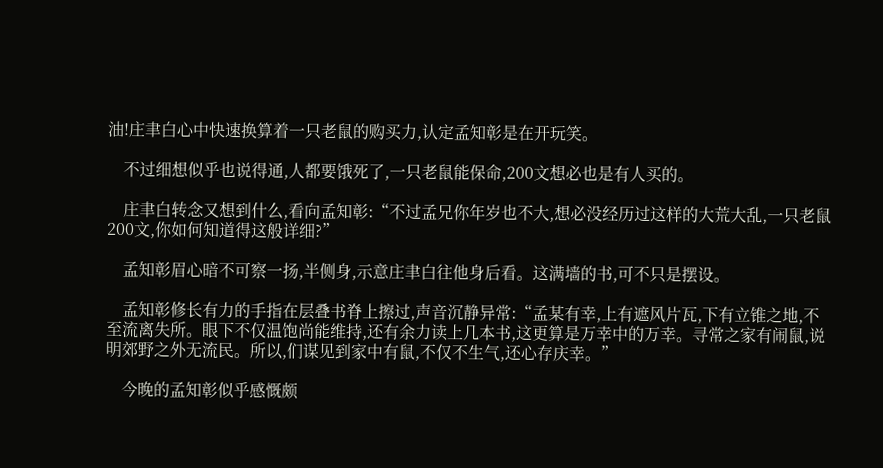油!庄聿白心中快速换算着一只老鼠的购买力,认定孟知彰是在开玩笑。

    不过细想似乎也说得通,人都要饿死了,一只老鼠能保命,200文想必也是有人买的。

    庄聿白转念又想到什么,看向孟知彰:“不过孟兄你年岁也不大,想必没经历过这样的大荒大乱,一只老鼠200文,你如何知道得这般详细?”

    孟知彰眉心暗不可察一扬,半侧身,示意庄聿白往他身后看。这满墙的书,可不只是摆设。

    孟知彰修长有力的手指在层叠书脊上擦过,声音沉静异常:“孟某有幸,上有遮风片瓦,下有立锥之地,不至流离失所。眼下不仅温饱尚能维持,还有余力读上几本书,这更算是万幸中的万幸。寻常之家有闹鼠,说明郊野之外无流民。所以,们谋见到家中有鼠,不仅不生气,还心存庆幸。”

    今晚的孟知彰似乎感慨颇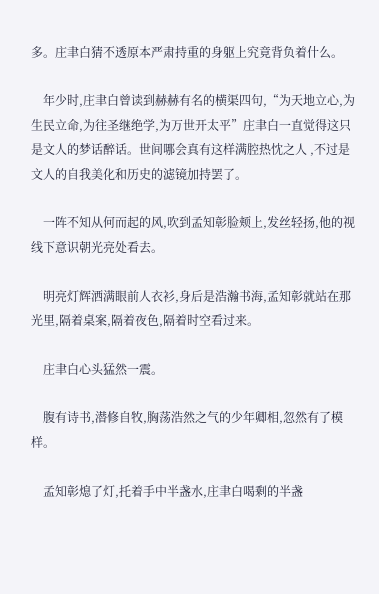多。庄聿白猜不透原本严肃持重的身躯上究竟背负着什么。

    年少时,庄聿白曾读到赫赫有名的横渠四句,“为天地立心,为生民立命,为往圣继绝学,为万世开太平”庄聿白一直觉得这只是文人的梦话醉话。世间哪会真有这样满腔热忱之人 ,不过是文人的自我美化和历史的滤镜加持罢了。

    一阵不知从何而起的风,吹到孟知彰脸颊上,发丝轻扬,他的视线下意识朝光亮处看去。

    明亮灯辉洒满眼前人衣衫,身后是浩瀚书海,孟知彰就站在那光里,隔着桌案,隔着夜色,隔着时空看过来。

    庄聿白心头猛然一震。

    腹有诗书,潜修自牧,胸荡浩然之气的少年卿相,忽然有了模样。

    孟知彰熄了灯,托着手中半盏水,庄聿白喝剩的半盏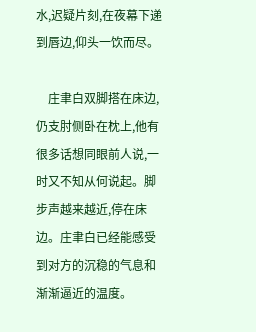水,迟疑片刻,在夜幕下递到唇边,仰头一饮而尽。

    庄聿白双脚搭在床边,仍支肘侧卧在枕上,他有很多话想同眼前人说,一时又不知从何说起。脚步声越来越近,停在床边。庄聿白已经能感受到对方的沉稳的气息和渐渐逼近的温度。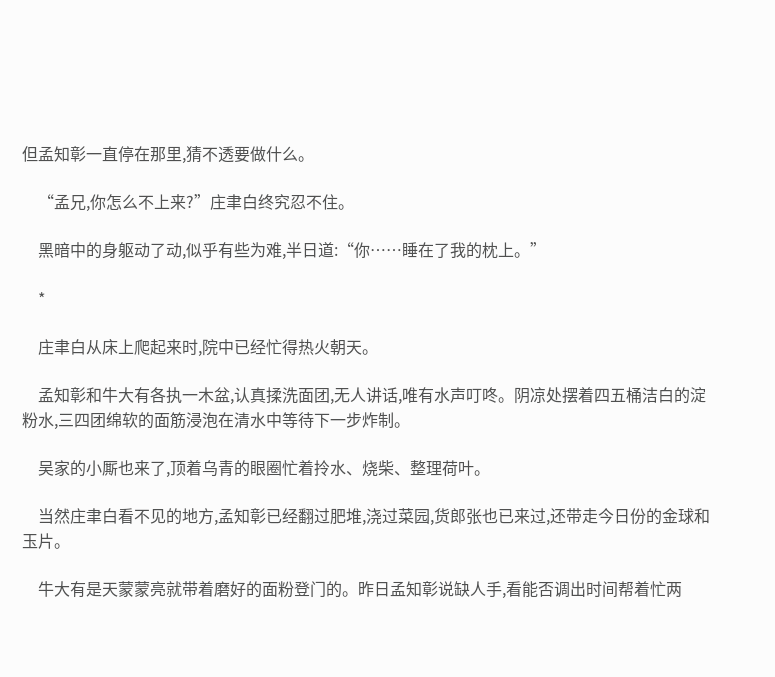但孟知彰一直停在那里,猜不透要做什么。

    “孟兄,你怎么不上来?”庄聿白终究忍不住。

    黑暗中的身躯动了动,似乎有些为难,半日道:“你……睡在了我的枕上。”

    *

    庄聿白从床上爬起来时,院中已经忙得热火朝天。

    孟知彰和牛大有各执一木盆,认真揉洗面团,无人讲话,唯有水声叮咚。阴凉处摆着四五桶洁白的淀粉水,三四团绵软的面筋浸泡在清水中等待下一步炸制。

    吴家的小厮也来了,顶着乌青的眼圈忙着拎水、烧柴、整理荷叶。

    当然庄聿白看不见的地方,孟知彰已经翻过肥堆,浇过菜园,货郎张也已来过,还带走今日份的金球和玉片。

    牛大有是天蒙蒙亮就带着磨好的面粉登门的。昨日孟知彰说缺人手,看能否调出时间帮着忙两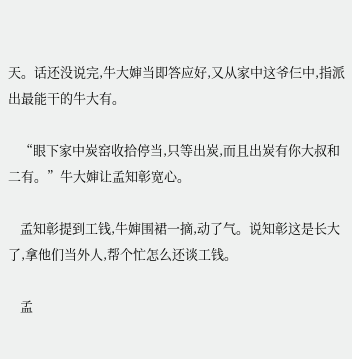天。话还没说完,牛大婶当即答应好,又从家中这爷仨中,指派出最能干的牛大有。

    “眼下家中炭窑收拾停当,只等出炭,而且出炭有你大叔和二有。”牛大婶让孟知彰宽心。

    孟知彰提到工钱,牛婶围裙一摘,动了气。说知彰这是长大了,拿他们当外人,帮个忙怎么还谈工钱。

    孟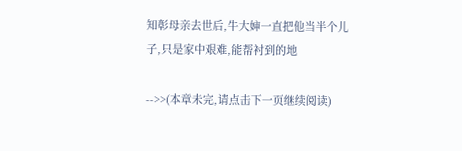知彰母亲去世后,牛大婶一直把他当半个儿子,只是家中艰难,能帮衬到的地

-->>(本章未完,请点击下一页继续阅读)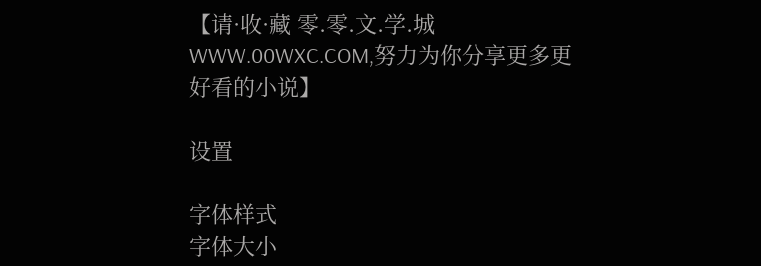【请·收·藏 零.零.文.学.城 WWW.00WXC.COM,努力为你分享更多更好看的小说】

设置

字体样式
字体大小